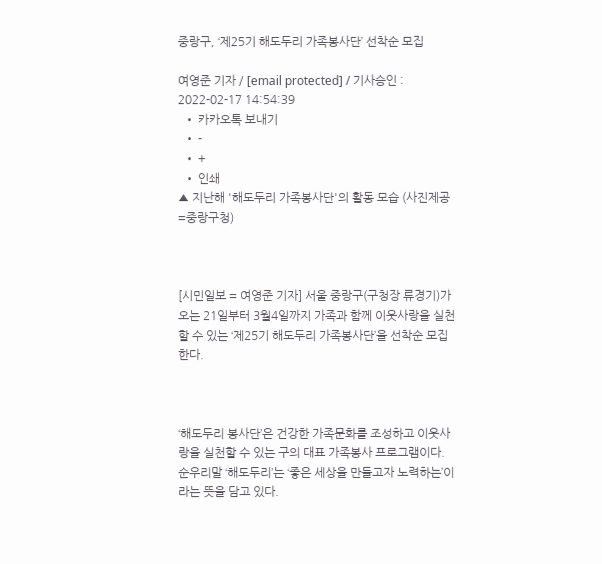중랑구, ‘제25기 해도두리 가족봉사단’ 선착순 모집

여영준 기자 / [email protected] / 기사승인 : 2022-02-17 14:54:39
  • 카카오톡 보내기
  • -
  • +
  • 인쇄
▲ 지난해 '해도두리 가족봉사단'의 활동 모습 (사진제공=중랑구청)



[시민일보 = 여영준 기자] 서울 중랑구(구청장 류경기)가 오는 21일부터 3월4일까지 가족과 함께 이웃사랑을 실천할 수 있는 ‘제25기 해도두리 가족봉사단’을 선착순 모집한다.



‘해도두리 봉사단’은 건강한 가족문화를 조성하고 이웃사랑을 실천할 수 있는 구의 대표 가족봉사 프로그램이다. 순우리말 ‘해도두리’는 ‘좋은 세상을 만들고자 노력하는’이라는 뜻을 담고 있다.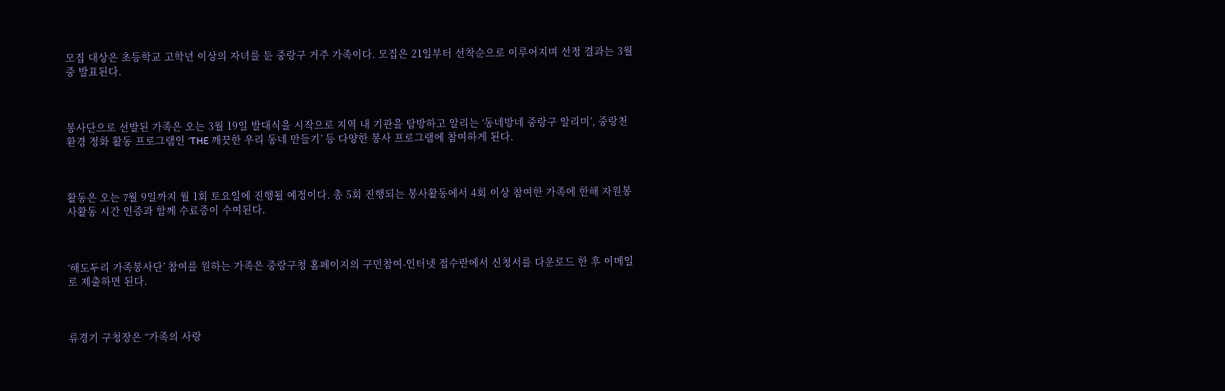모집 대상은 초등학교 고학년 이상의 자녀를 둔 중랑구 거주 가족이다. 모집은 21일부터 선착순으로 이루어지며 선정 결과는 3월 중 발표된다.



봉사단으로 선발된 가족은 오는 3월 19일 발대식을 시작으로 지역 내 기관을 탐방하고 알리는 ‘동네방네 중랑구 알리미’, 중랑천 환경 정화 활동 프로그램인 ‘THE 깨끗한 우리 동네 만들기’ 등 다양한 봉사 프로그램에 참여하게 된다.



활동은 오는 7월 9일까지 월 1회 토요일에 진행될 예정이다. 총 5회 진행되는 봉사활동에서 4회 이상 참여한 가족에 한해 자원봉사활동 시간 인증과 함께 수료증이 수여된다.



‘해도두리 가족봉사단’ 참여를 원하는 가족은 중랑구청 홈페이지의 구민참여-인터넷 접수란에서 신청서를 다운로드 한 후 이메일로 제출하면 된다.



류경기 구청장은 “가족의 사랑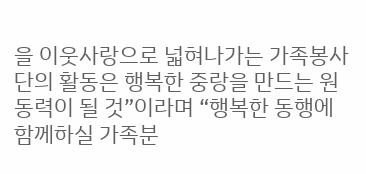을 이웃사랑으로 넓혀나가는 가족봉사단의 활동은 행복한 중랑을 만드는 원동력이 될 것”이라며 “행복한 동행에 함께하실 가족분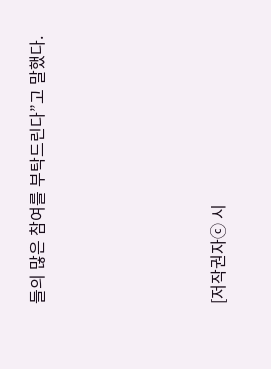들의 많은 참여를 부탁드린다”고 말했다.





[저작권자ⓒ 시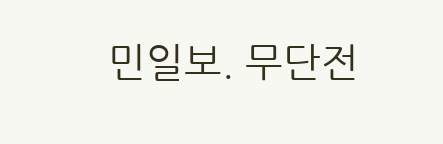민일보. 무단전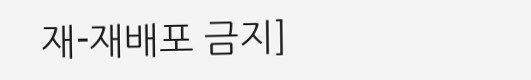재-재배포 금지]